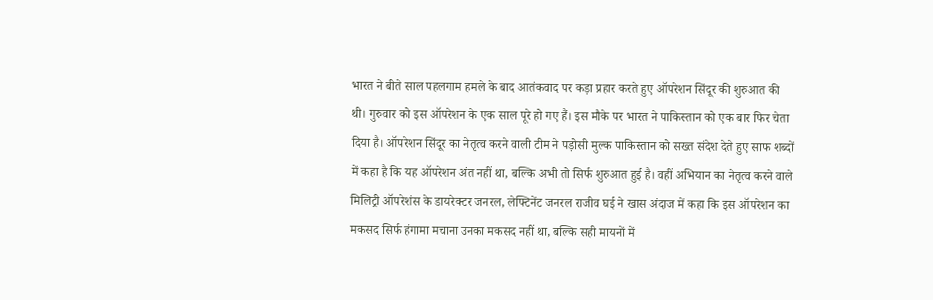भारत ने बीते साल पहलगाम हमले के बाद आतंकवाद पर कड़ा प्रहार करते हुए ऑपरेशन सिंदूर की शुरुआत की थी। गुरुवार को इस ऑपरेशन के एक साल पूरे हो गए हैं। इस मौके पर भारत ने पाकिस्तान को एक बार फिर चेता दिया है। ऑपरेशन सिंदूर का नेतृत्व करने वाली टीम ने पड़ोसी मुल्क पाकिस्तान को सख्त संदेश देते हुए साफ शब्दों में कहा है कि यह ऑपरेशन अंत नहीं था, बल्कि अभी तो सिर्फ शुरुआत हुई है। वहीं अभियान का नेतृत्व करने वाले मिलिट्री ऑपरेशंस के डायरेक्टर जनरल, लेफ्टिनेंट जनरल राजीव घई ने खास अंदाज में कहा कि इस ऑपरेशन का मकसद सिर्फ हंगामा मचाना उनका मकसद नहीं था, बल्कि सही मायनों में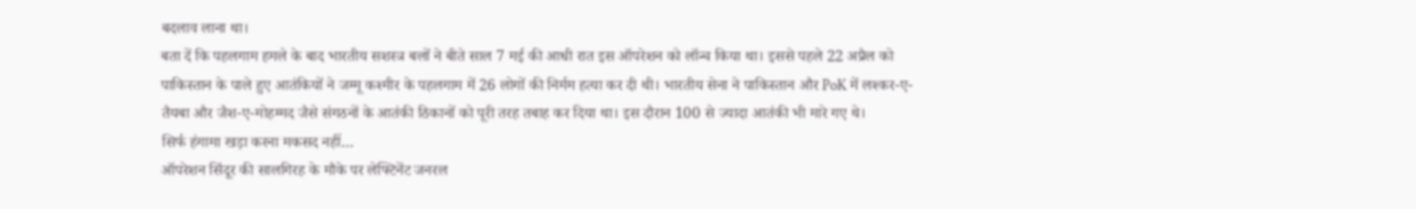बदलाव लाना था।
बता दें कि पहलगाम हमले के बाद भारतीय सशस्त्र बलों ने बीते साल 7 मई की आधी रात इस ऑपरेशन को लॉन्च किया था। इससे पहले 22 अप्रैल को पाकिस्तान के पाले हुए आतंकियों ने जम्मू कश्मीर के पहलगाम में 26 लोगों की निर्मम हत्या कर दी थी। भारतीय सेना ने पाकिस्तान और PoK में लश्कर-ए-तैयबा और जैश-ए-मोहम्मद जैसे संगठनों के आतंकी ठिकानों को पूरी तरह तबाह कर दिया था। इस दौरान 100 से ज्यादा आतंकी भी मारे गए थे।
सिर्फ हंगामा खड़ा करना मकसद नहीं…
ऑपरेशन सिंदूर की सालगिरह के मौके पर लेफ्टिनेंट जनरल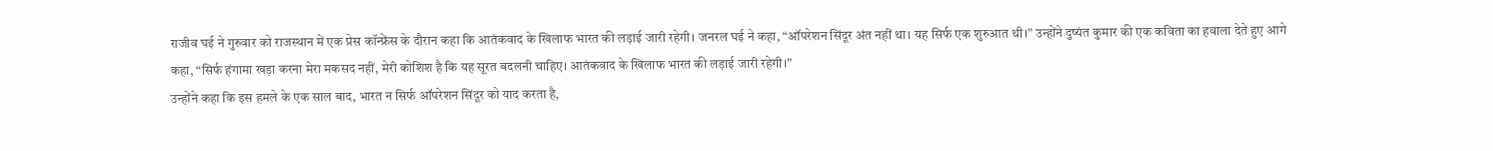राजीव घई ने गुरुवार को राजस्थान में एक प्रेस कॉन्फ्रेंस के दौरान कहा कि आतंकवाद के खिलाफ भारत की लड़ाई जारी रहेगी। जनरल घई ने कहा, “ऑपरेशन सिंदूर अंत नहीं था। यह सिर्फ एक शुरुआत थी।” उन्होंने दुष्यंत कुमार की एक कविता का हवाला देते हुए आगे कहा, “सिर्फ हंगामा खड़ा करना मेरा मकसद नहीं, मेरी कोशिश है कि यह सूरत बदलनी चाहिए। आतंकवाद के खिलाफ भारत की लड़ाई जारी रहेगी।”
उन्होंने कहा कि इस हमले के एक साल बाद, भारत न सिर्फ ऑपरेशन सिंदूर को याद करता है,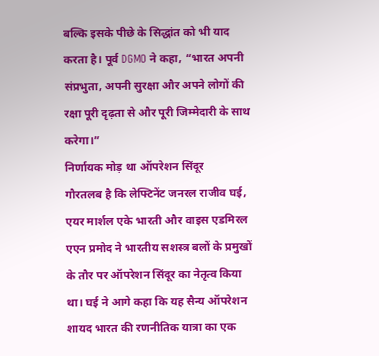बल्कि इसके पीछे के सिद्धांत को भी याद करता है। पूर्व DGMO ने कहा, “भारत अपनी संप्रभुता, अपनी सुरक्षा और अपने लोगों की रक्षा पूरी दृढ़ता से और पूरी जिम्मेदारी के साथ करेगा।”
निर्णायक मोड़ था ऑपरेशन सिंदूर
गौरतलब है कि लेफ्टिनेंट जनरल राजीव घई, एयर मार्शल एके भारती और वाइस एडमिरल एएन प्रमोद ने भारतीय सशस्त्र बलों के प्रमुखों के तौर पर ऑपरेशन सिंदूर का नेतृत्व किया था। घई ने आगे कहा कि यह सैन्य ऑपरेशन शायद भारत की रणनीतिक यात्रा का एक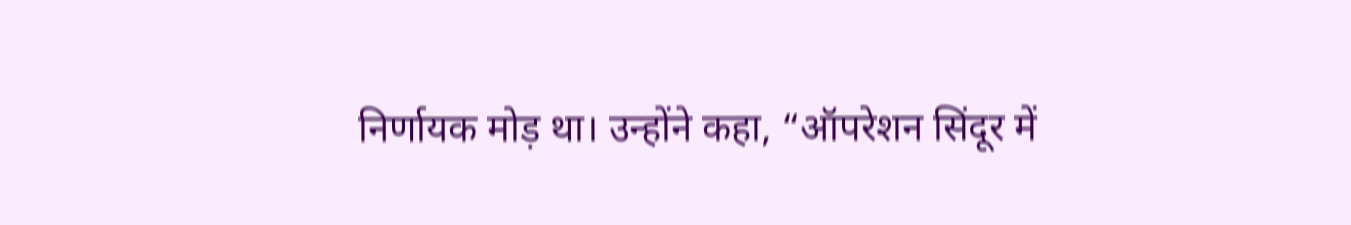निर्णायक मोड़ था। उन्होंने कहा, “ऑपरेशन सिंदूर में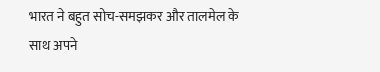भारत ने बहुत सोच-समझकर और तालमेल के साथ अपने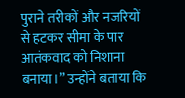पुराने तरीकों और नजरियों से हटकर सीमा के पार आतंकवाद को निशाना बनाया।” उन्होंने बताया कि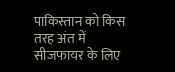पाकिस्तान को किस तरह अंत में सीजफायर के लिए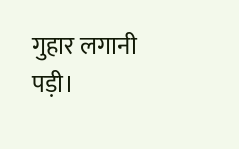गुहार लगानी पड़ी।